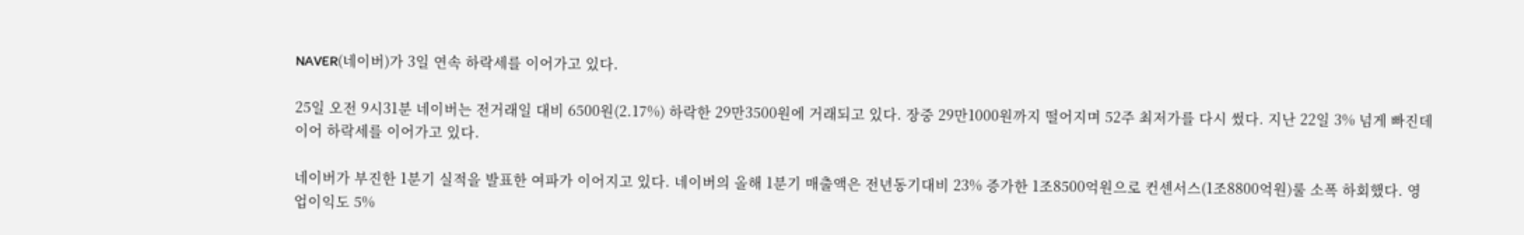NAVER(네이버)가 3일 연속 하락세를 이어가고 있다.

25일 오전 9시31분 네이버는 전거래일 대비 6500원(2.17%) 하락한 29만3500원에 거래되고 있다. 장중 29만1000원까지 떨어지며 52주 최저가를 다시 썼다. 지난 22일 3% 넘게 빠진데 이어 하락세를 이어가고 있다.

네이버가 부진한 1분기 실적을 발표한 여파가 이어지고 있다. 네이버의 올해 1분기 매출액은 전년동기대비 23% 증가한 1조8500억원으로 컨센서스(1조8800억원)룰 소폭 하회했다. 영업이익도 5%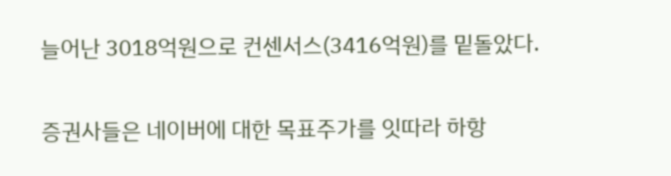늘어난 3018억원으로 컨센서스(3416억원)를 밑돌았다.

증권사들은 네이버에 대한 목표주가를 잇따라 하항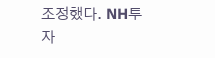조정했다. NH투자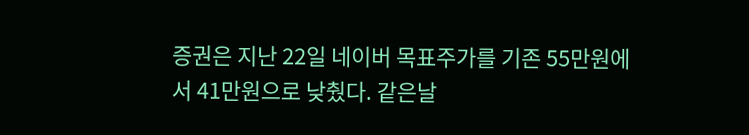증권은 지난 22일 네이버 목표주가를 기존 55만원에서 41만원으로 낮췄다. 같은날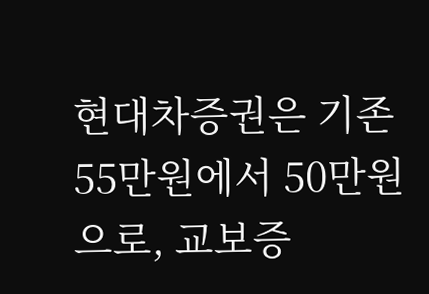현대차증권은 기존 55만원에서 50만원으로, 교보증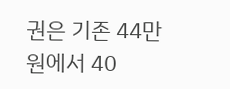권은 기존 44만원에서 40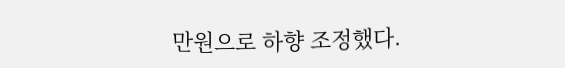만원으로 하향 조정했다.